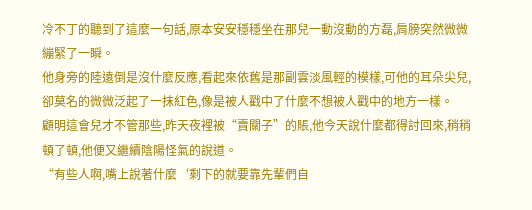冷不丁的聽到了這麼一句話,原本安安穩穩坐在那兒一動沒動的方磊,肩膀突然微微繃緊了一瞬。
他身旁的陸遠倒是沒什麼反應,看起來依舊是那副雲淡風輕的模樣,可他的耳朵尖兒,卻莫名的微微泛起了一抹紅色,像是被人戳中了什麼不想被人戳中的地方一樣。
顧明這會兒才不管那些,昨天夜裡被“賣關子”的賬,他今天說什麼都得討回來,稍稍頓了頓,他便又繼續陰陽怪氣的說道。
“有些人啊,嘴上說著什麼‘剩下的就要靠先輩們自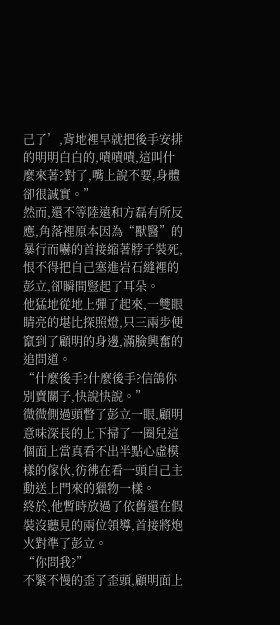己了’,背地裡早就把後手安排的明明白白的,嘖嘖嘖,這叫什麼來著?對了,嘴上說不要,身體卻很誠實。”
然而,還不等陸遠和方磊有所反應,角落裡原本因為“獸醫”的暴行而嚇的首接縮著脖子裝死,恨不得把自己塞進岩石縫裡的彭立,卻瞬間豎起了耳朵。
他猛地從地上彈了起來,一雙眼睛亮的堪比探照燈,只三兩步便竄到了顧明的身邊,滿臉興奮的追問道。
“什麼後手?什麼後手?信鴿你別賣關子,快說快說。”
微微側過頭瞥了彭立一眼,顧明意味深長的上下掃了一圈兒這個面上當真看不出半點心虛模樣的傢伙,彷彿在看一頭自己主動送上門來的獵物一樣。
終於,他暫時放過了依舊還在假裝沒聽見的兩位領導,首接將炮火對準了彭立。
“你問我?”
不緊不慢的歪了歪頭,顧明面上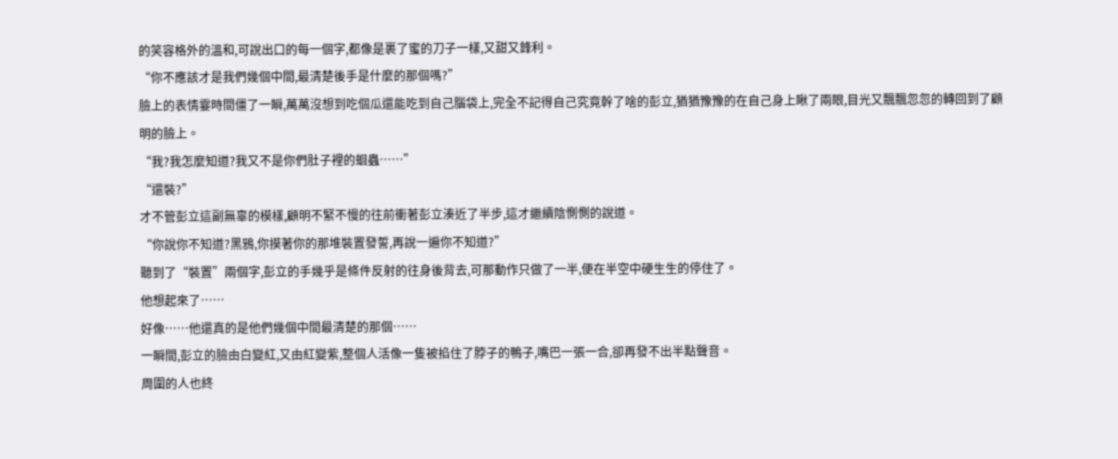的笑容格外的溫和,可說出口的每一個字,都像是裹了蜜的刀子一樣,又甜又鋒利。
“你不應該才是我們幾個中間,最清楚後手是什麼的那個嗎?”
臉上的表情霎時間僵了一瞬,萬萬沒想到吃個瓜還能吃到自己腦袋上,完全不記得自己究竟幹了啥的彭立,猶猶豫豫的在自己身上瞅了兩眼,目光又飄飄忽忽的轉回到了顧明的臉上。
“我?我怎麼知道?我又不是你們肚子裡的蛔蟲……”
“還裝?”
才不管彭立這副無辜的模樣,顧明不緊不慢的往前衝著彭立湊近了半步,這才繼續陰惻惻的說道。
“你說你不知道?黑鴉,你摸著你的那堆裝置發誓,再說一遍你不知道?”
聽到了“裝置”兩個字,彭立的手幾乎是條件反射的往身後背去,可那動作只做了一半,便在半空中硬生生的停住了。
他想起來了……
好像……他還真的是他們幾個中間最清楚的那個……
一瞬間,彭立的臉由白變紅,又由紅變紫,整個人活像一隻被掐住了脖子的鴨子,嘴巴一張一合,卻再發不出半點聲音。
周圍的人也終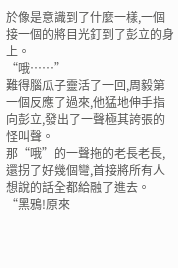於像是意識到了什麼一樣,一個接一個的將目光釘到了彭立的身上。
“哦……”
難得腦瓜子靈活了一回,周毅第一個反應了過來,他猛地伸手指向彭立,發出了一聲極其誇張的怪叫聲。
那“哦”的一聲拖的老長老長,還拐了好幾個彎,首接將所有人想說的話全都給融了進去。
“黑鴉!原來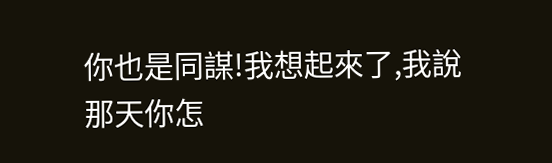你也是同謀!我想起來了,我說那天你怎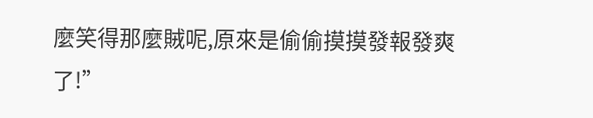麼笑得那麼賊呢,原來是偷偷摸摸發報發爽了!”